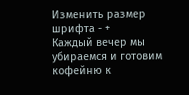Изменить размер шрифта - +
Каждый вечер мы убираемся и готовим кофейню к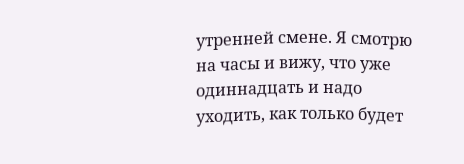утренней смене. Я смотрю на часы и вижу, что уже одиннадцать и надо уходить, как только будет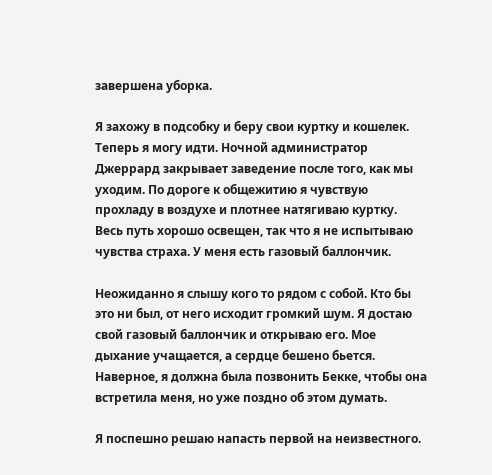завершена уборка.

Я захожу в подсобку и беру свои куртку и кошелек. Теперь я могу идти. Ночной администратор Джеррард закрывает заведение после того, как мы уходим. По дороге к общежитию я чувствую прохладу в воздухе и плотнее натягиваю куртку. Весь путь хорошо освещен, так что я не испытываю чувства страха. У меня есть газовый баллончик.

Неожиданно я слышу кого то рядом с собой. Кто бы это ни был, от него исходит громкий шум. Я достаю свой газовый баллончик и открываю его. Мое дыхание учащается, а сердце бешено бьется. Наверное, я должна была позвонить Бекке, чтобы она встретила меня, но уже поздно об этом думать.

Я поспешно решаю напасть первой на неизвестного.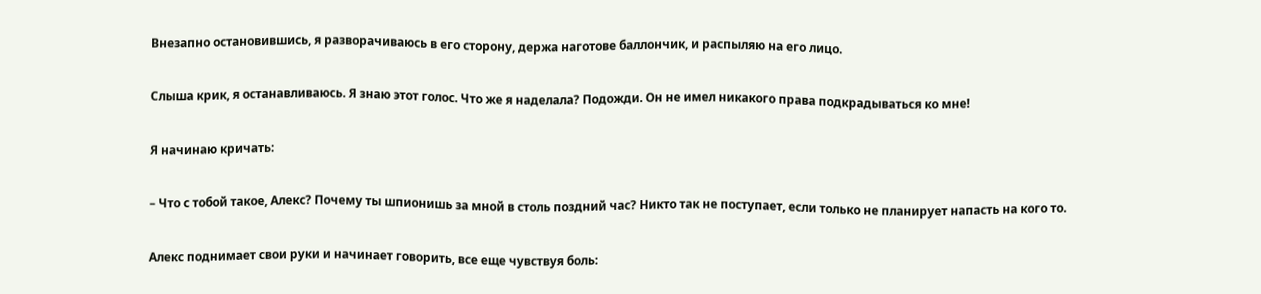Внезапно остановившись, я разворачиваюсь в его сторону, держа наготове баллончик, и распыляю на его лицо.

Слыша крик, я останавливаюсь. Я знаю этот голос. Что же я наделала? Подожди. Он не имел никакого права подкрадываться ко мне!

Я начинаю кричать:

– Что с тобой такое, Алекс? Почему ты шпионишь за мной в столь поздний час? Никто так не поступает, если только не планирует напасть на кого то.

Алекс поднимает свои руки и начинает говорить, все еще чувствуя боль: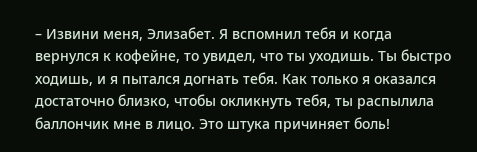– Извини меня, Элизабет. Я вспомнил тебя и когда вернулся к кофейне, то увидел, что ты уходишь. Ты быстро ходишь, и я пытался догнать тебя. Как только я оказался достаточно близко, чтобы окликнуть тебя, ты распылила баллончик мне в лицо. Это штука причиняет боль!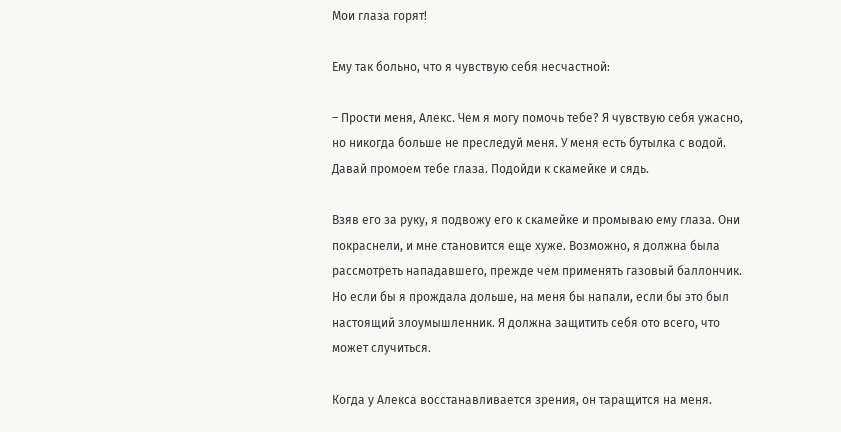Мои глаза горят!

Ему так больно, что я чувствую себя несчастной:

– Прости меня, Алекс. Чем я могу помочь тебе? Я чувствую себя ужасно, но никогда больше не преследуй меня. У меня есть бутылка с водой. Давай промоем тебе глаза. Подойди к скамейке и сядь.

Взяв его за руку, я подвожу его к скамейке и промываю ему глаза. Они покраснели, и мне становится еще хуже. Возможно, я должна была рассмотреть нападавшего, прежде чем применять газовый баллончик. Но если бы я прождала дольше, на меня бы напали, если бы это был настоящий злоумышленник. Я должна защитить себя ото всего, что может случиться.

Когда у Алекса восстанавливается зрения, он таращится на меня.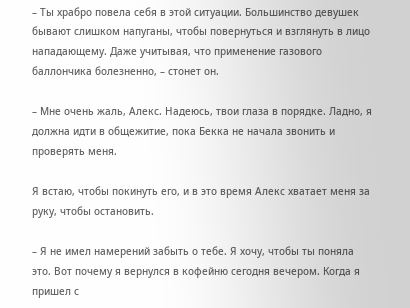– Ты храбро повела себя в этой ситуации. Большинство девушек бывают слишком напуганы, чтобы повернуться и взглянуть в лицо нападающему. Даже учитывая, что применение газового баллончика болезненно, – стонет он.

– Мне очень жаль, Алекс. Надеюсь, твои глаза в порядке. Ладно, я должна идти в общежитие, пока Бекка не начала звонить и проверять меня.

Я встаю, чтобы покинуть его, и в это время Алекс хватает меня за руку, чтобы остановить.

– Я не имел намерений забыть о тебе. Я хочу, чтобы ты поняла это. Вот почему я вернулся в кофейню сегодня вечером. Когда я пришел с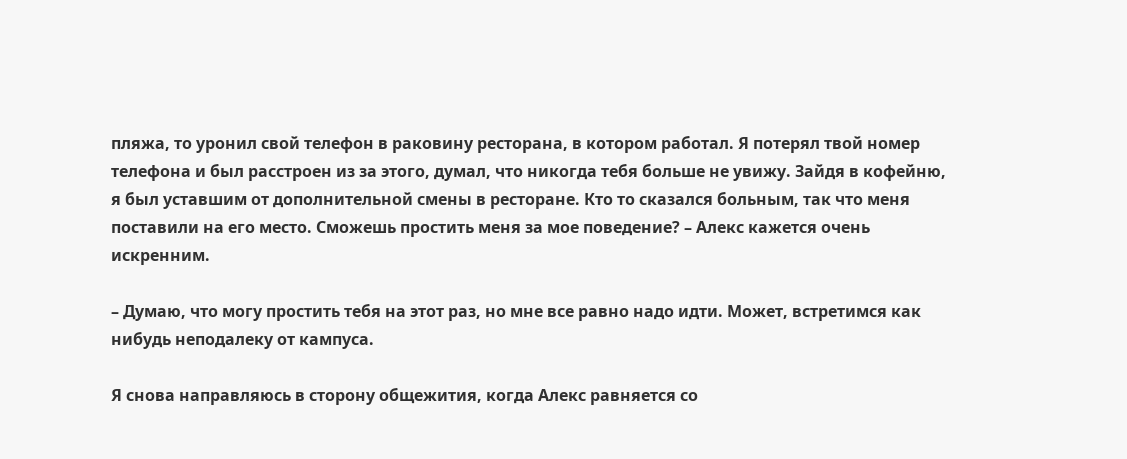пляжа, то уронил свой телефон в раковину ресторана, в котором работал. Я потерял твой номер телефона и был расстроен из за этого, думал, что никогда тебя больше не увижу. Зайдя в кофейню, я был уставшим от дополнительной смены в ресторане. Кто то сказался больным, так что меня поставили на его место. Сможешь простить меня за мое поведение? – Алекс кажется очень искренним.

– Думаю, что могу простить тебя на этот раз, но мне все равно надо идти. Может, встретимся как нибудь неподалеку от кампуса.

Я снова направляюсь в сторону общежития, когда Алекс равняется со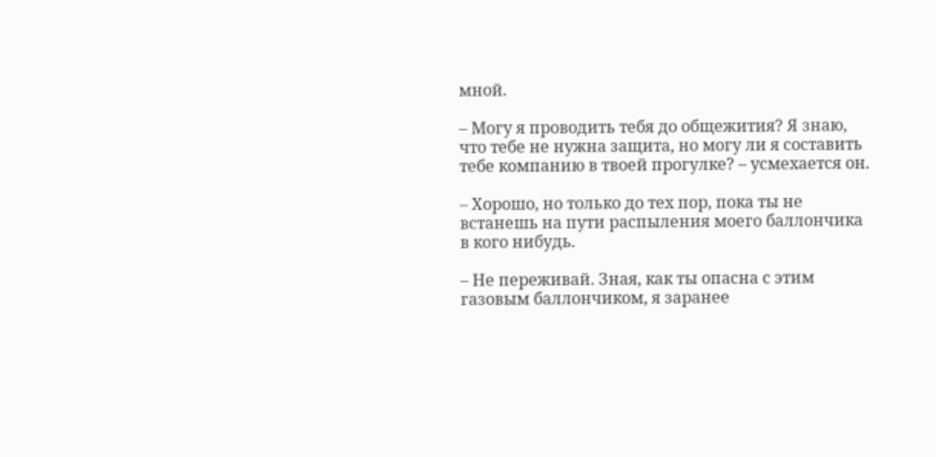мной.

– Могу я проводить тебя до общежития? Я знаю, что тебе не нужна защита, но могу ли я составить тебе компанию в твоей прогулке? – усмехается он.

– Хорошо, но только до тех пор, пока ты не встанешь на пути распыления моего баллончика в кого нибудь.

– Не переживай. Зная, как ты опасна с этим газовым баллончиком, я заранее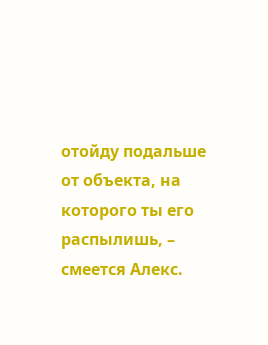отойду подальше от объекта, на которого ты его распылишь, – смеется Алекс.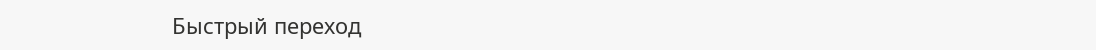Быстрый переход